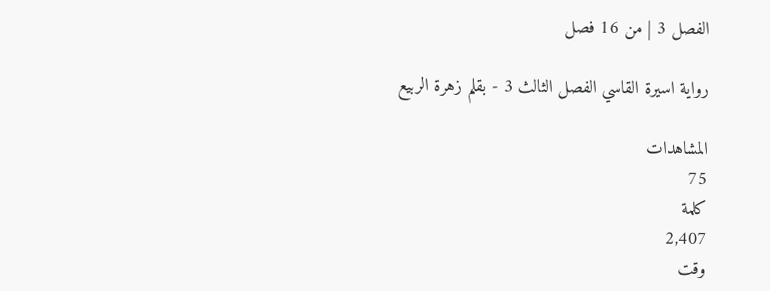الفصل 3 | من 16 فصل

رواية اسيرة القاسي الفصل الثالث 3 - بقلم زهرة الربيع

المشاهدات
75
كلمة
2,407
وقت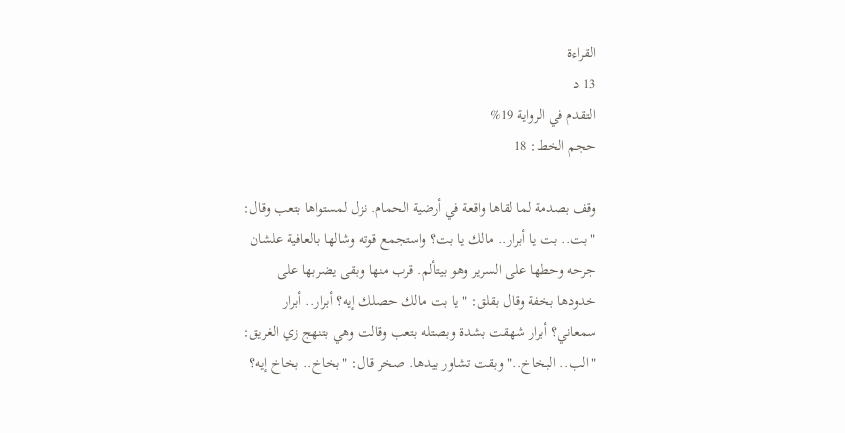القراءة
13 د
التقدم في الرواية 19%
حجم الخط: 18

وقف بصدمة لما لقاها واقعة في أرضية الحمام. نزل لمستواها بتعب وقال: "بت.. بت يا أبرار.. مالك يا بت؟ واستجمع قوته وشالها بالعافية علشان جرحه وحطها على السرير وهو بيتألم. قرب منها وبقى يضربها على خدودها بخفة وقال بقلق: "يا بت مالك حصلك إيه؟ أبرار.. أبرار سمعاني؟ أبرار شهقت بشدة وبصتله بتعب وقالت وهي بتنهج زي الغريق: "الب.. البخاخ.." وبقت تشاور بيدها. صخر قال: "بخاخ.. بخاخ إيه؟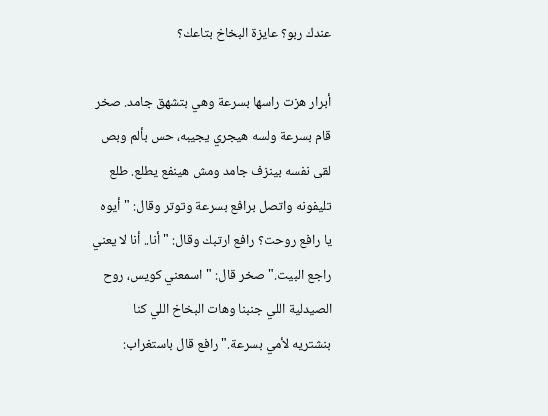عندك ربو؟ عايزة البخاخ بتاعك؟

أبرار هزت راسها بسرعة وهي بتشهق جامد. صخر قام بسرعة ولسه هيجري يجيبه، حس بألم وبص لقى نفسه بينزف جامد ومش هينفع يطلع. طلع تليفونه واتصل برافع بسرعة وتوتر وقال: "أيوه يا رافع روحت؟ رافع ارتبك وقال: "أنا.. أنا لا يعني راجع البيت." صخر قال: "اسمعني كويس، روح الصيدلية اللي جنبنا وهات البخاخ اللي كنا بنشتريه لأمي بسرعة." رافع قال باستغراب: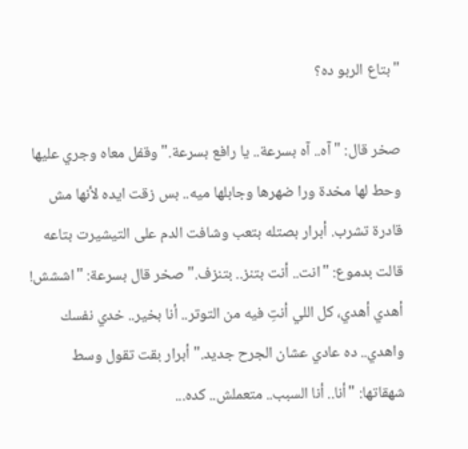"بتاع الربو ده؟

صخر قال: "آه.. آه بسرعة.. يا رافع بسرعة." وقفل معاه وجري عليها وحط لها مخدة ورا ضهرها وجابلها ميه.. بس زقت ايده لأنها مش قادرة تشرب. أبرار بصتله بتعب وشافت الدم على التيشيرت بتاعه قالت بدموع: "انت.. أنت بتنز.. بتنزف." صخر قال بسرعة: "اششش! أهدي أهدي، كل اللي أنتِ فيه من التوتر.. أنا بخير.. خدي نفسك واهدي.. ده عادي عشان الجرح جديد." أبرار بقت تقول وسط شهقاتها: "أنا.. أنا السبب.. متعملش.. كده...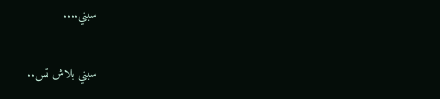سبني....

سبني بلاش تس..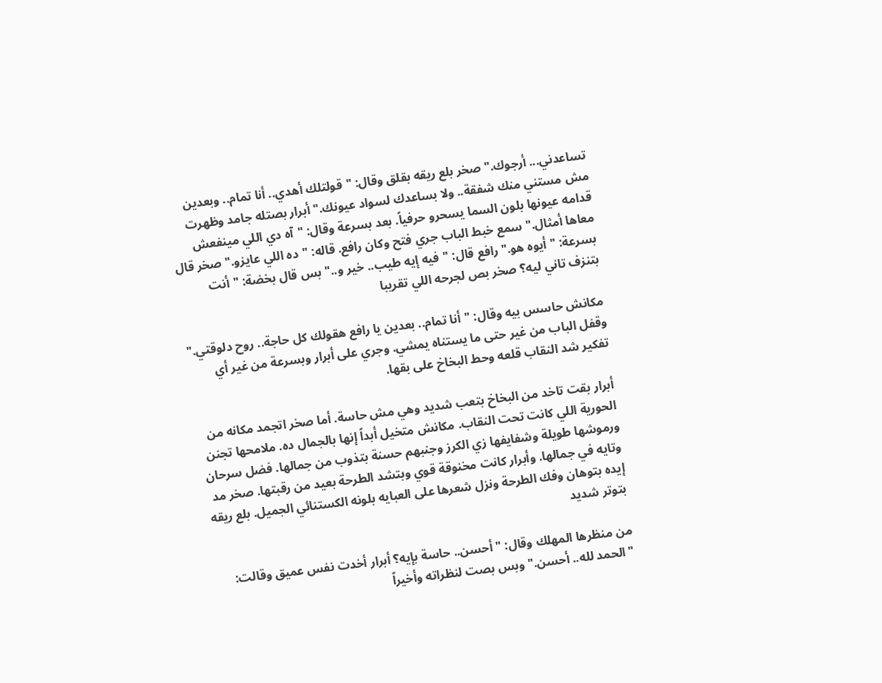تساعدني... أرجوك." صخر بلع ريقه بقلق وقال: "قولتلك أهدي.. أنا تمام.. وبعدين مش مستني منك شفقة.. ولا بساعدك لسواد عيونك." أبرار بصتله جامد وظهرت قدامه عيونها بلون السما يسحرو حرفياً. بعد بسرعة وقال: "آه دي اللي مينفعش معاها أمثال." سمع خبط الباب جري فتح وكان رافع. قاله: "ده اللي عايزو." صخر قال بسرعة: "أيوه هو." رافع قال: "فيه إيه طيب.. خير و.." بس قال بخضة: "أنت بتنزف تاني ليه؟ صخر بص لجرحه اللي تقريبا

مكانش حاسس بيه وقال: "أنا تمام.. بعدين يا رافع هقولك كل حاجة.. روح دلوقتي." وقفل الباب من غير حتى ما يستناه يمشي. وجري على أبرار وبسرعة من غير أي تفكير شد النقاب قلعه وحط البخاخ على بقها.

أبرار بقت تاخد من البخاخ بتعب شديد وهي مش حاسة. أما صخر اتجمد مكانه من الحورية اللي كانت تحت النقاب. مكانش متخيل أبداً إنها بالجمال ده. ملامحها تجنن ورموشها طويلة وشفايفها زي الكرز وجنبهم حسنة بتذوب من جمالها. فضل سرحان وتايه في جمالها. وأبرار كانت مخنوقة قوي وبتشد الطرحة بعيد من رقبتها. صخر مد إيده بتوهان وفك الطرحة ونزل شعرها على العبايه بلونه الكستنائي الجميل. بلع ريقه بتوتر شديد

من منظرها المهلك وقال: "أحسن.. حاسة بإيه؟ أبرار أخدت نفس عميق وقالت: "الحمد لله.. أحسن." وبس بصت لنظراته وأخيراً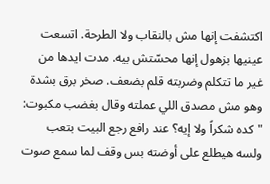اكتشفت إنها مش بالنقاب ولا الطرحة. اتسعت عينيها بزهول إنها محسّتش بيه. مدت ايدها من غير ما تتكلم وضربته قلم بضعف. صخر برق بشدة وهو مش مصدق اللي عملته وقال بغضب مكبوت: "كده شكراً ولا إيه؟ عند رافع رجع البيت بتعب ولسه هيطلع على أوضته بس وقف لما سمع صوت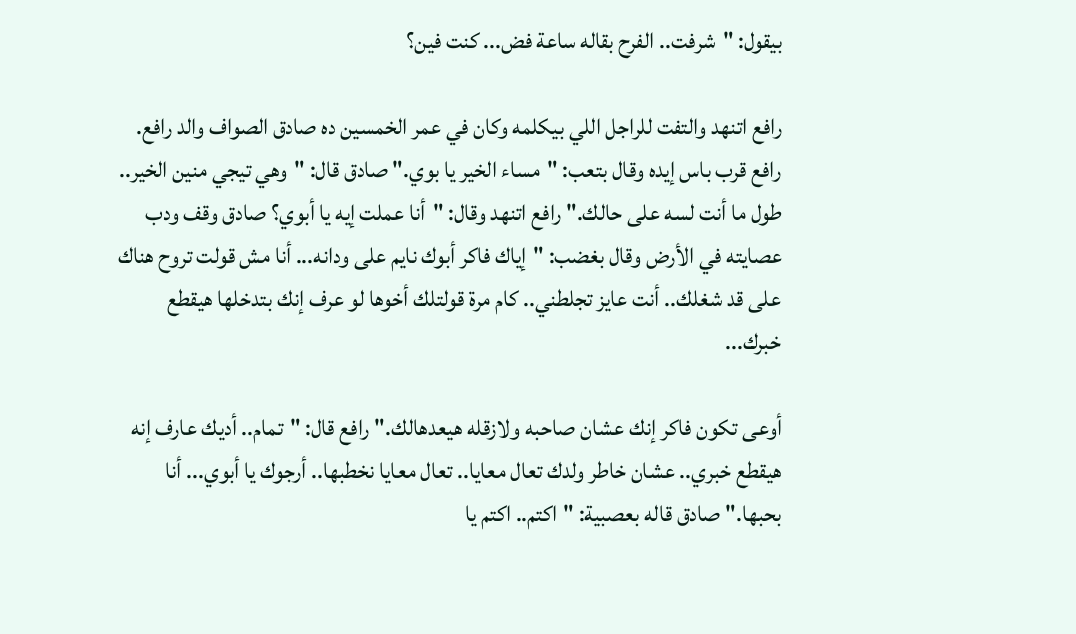بيقول: "شرفت.. الفرح بقاله ساعة فض... كنت فين؟

رافع اتنهد والتفت للراجل اللي بيكلمه وكان في عمر الخمسين ده صادق الصواف والد رافع. رافع قرب باس إيده وقال بتعب: "مساء الخير يا بوي." صادق قال: "وهي تيجي منين الخير.. طول ما أنت لسه على حالك." رافع اتنهد وقال: "أنا عملت إيه يا أبوي؟ صادق وقف ودب عصايته في الأرض وقال بغضب: "إياك فاكر أبوك نايم على ودانه... أنا مش قولت تروح هناك على قد شغلك.. أنت عايز تجلطني.. كام مرة قولتلك أخوها لو عرف إنك بتدخلها هيقطع خبرك...

أوعى تكون فاكر إنك عشان صاحبه ولازقله هيعدهالك." رافع قال: "تمام.. أديك عارف إنه هيقطع خبري.. عشان خاطر ولدك تعال معايا.. تعال معايا نخطبها.. أرجوك يا أبوي... أنا بحبها." صادق قاله بعصبية: "اكتم.. اكتم يا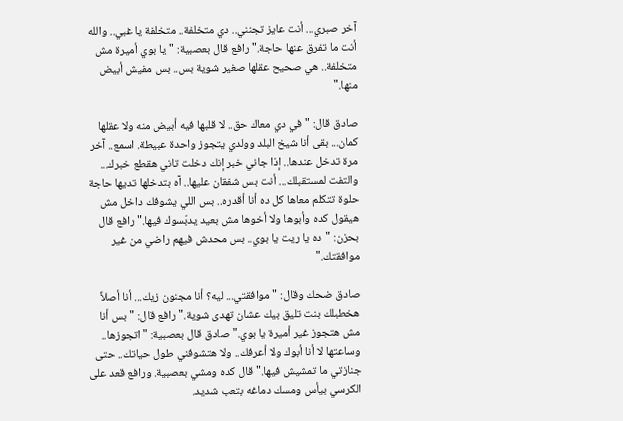آخر صبري... أنت عايز تجنني.. دي متخلفة.. متخلفة يا غبي.. والله أنت ما تفرق عنها حاجة." رافع قال بعصبية: "يا بوي أميرة مش متخلفة.. هي صحيح عقلها صغير شوية بس.. بس مفيش أبيض منها."

صادق قال: "في دي معاك حق.. لا قلبها فيه أبيض منه ولا عقلها كمان... بقى أنا شيخ البلد وولدي يتجوز واحدة عبيطة. اسمع.. آخر مرة تدخل عندها.. إذا جاني خبر إنك دخلت تاني هقطع خبرك... والتفت لمستقبلك... أنت بس شفقان عليها.. آه بتدخلها تديها حاجة حلوة تتكلم معاها كل ده أنا أقدره.. بس اللي يشوفك داخل مش هيقول كده وأبوها ولا أخوها مش بعيد يدبّسوك فيها." رافع قال بحزن: "ده يا ريت يا بوي.. بس محدش فيهم راضي من غير موافقتك."

صادق ضحك وقال: "موافقتي... ليه؟ أنا مجنون زيك... أنا أصلاً هخطبلك بنت تليق بيك عشان تهدى شوية." رافع قال: "بس أنا مش هتجوز غير أميرة يا بوي." صادق قال بعصبية: "اتجوزها.. وساعتها لا أنا أبوك ولا أعرفك.. ولا هتشوفني طول حياتك.. حتى جنازتي ما تمشيش فيها." قال كده ومشي بعصبية. ورافع قعد على الكرسي بيأس ومسك دماغه بتعب شديد.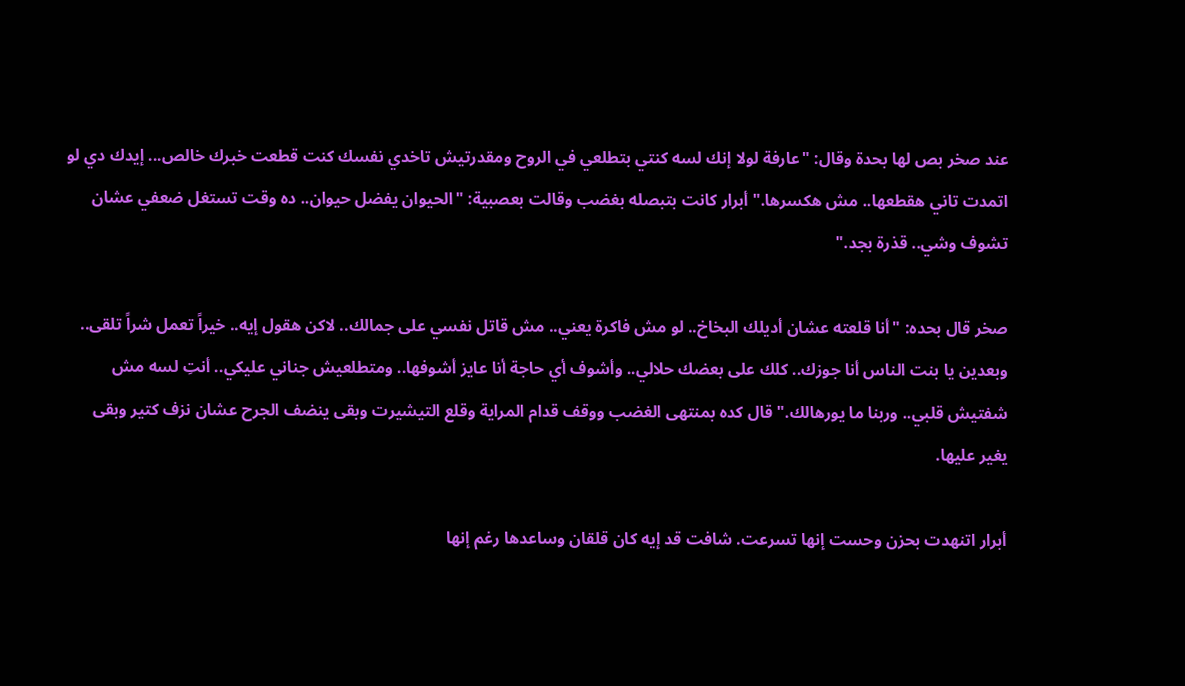عند صخر بص لها بحدة وقال: "عارفة لولا إنك لسه كنتي بتطلعي في الروح ومقدرتيش تاخدي نفسك كنت قطعت خبرك خالص... إيدك دي لو اتمدت تاني هقطعها.. مش هكسرها." أبرار كانت بتبصله بغضب وقالت بعصبية: "الحيوان يفضل حيوان.. ده وقت تستغل ضعفي عشان تشوف وشي.. قذرة بجد."

صخر قال بحده: "أنا قلعته عشان أديلك البخاخ.. لو مش فاكرة يعني.. مش قاتل نفسي على جمالك.. لاكن هقول إيه.. خيراً تعمل شراً تلقى.. وبعدين يا بنت الناس أنا جوزك.. كلك على بعضك حلالي.. وأشوف أي حاجة أنا عايز أشوفها.. ومتطلعيش جناني عليكي.. أنتِ لسه مش شفتيش قلبي.. وربنا ما يورهالك." قال كده بمنتهى الغضب ووقف قدام المراية وقلع التيشيرت وبقى ينضف الجرح عشان نزف كتير وبقى يغير عليها.

أبرار اتنهدت بحزن وحست إنها تسرعت. شافت قد إيه كان قلقان وساعدها رغم إنها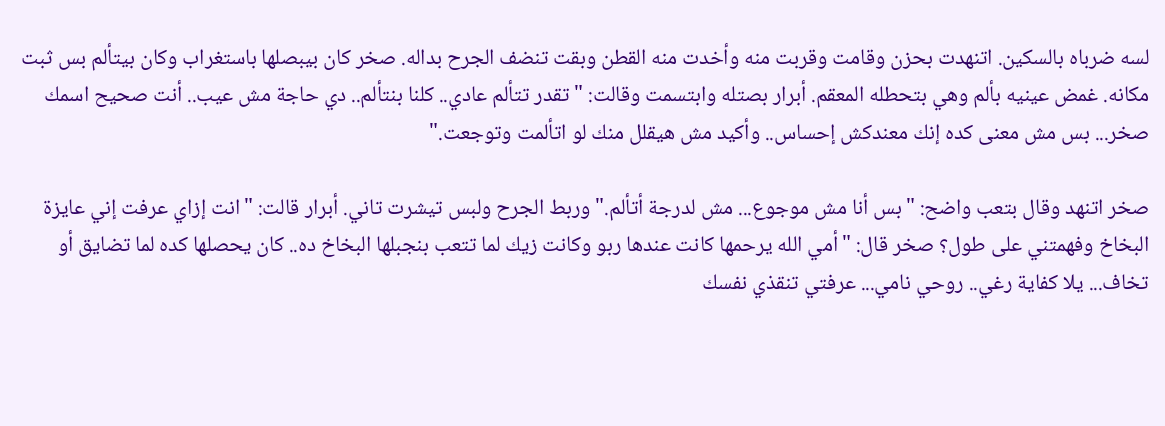لسه ضرباه بالسكين. اتنهدت بحزن وقامت وقربت منه وأخدت منه القطن وبقت تنضف الجرح بداله. صخر كان بيبصلها باستغراب وكان بيتألم بس ثبت مكانه. غمض عينيه بألم وهي بتحطله المعقم. أبرار بصتله وابتسمت وقالت: "تقدر تتألم عادي.. كلنا بنتألم.. دي حاجة مش عيب.. أنت صحيح اسمك صخر... بس مش معنى كده إنك معندكش إحساس.. وأكيد مش هيقلل منك لو اتألمت وتوجعت."

صخر اتنهد وقال بتعب واضح: "بس أنا مش موجوع... مش لدرجة أتألم." وربط الجرح ولبس تيشرت تاني. أبرار قالت: "انت إزاي عرفت إني عايزة البخاخ وفهمتني على طول؟ صخر قال: "أمي الله يرحمها كانت عندها ربو وكانت زيك لما تتعب بنجبلها البخاخ ده.. كان يحصلها كده لما تضايق أو تخاف... يلا كفاية رغي.. روحي نامي... عرفتي تنقذي نفسك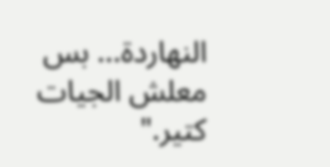النهاردة... بس معلش الجيات كتير."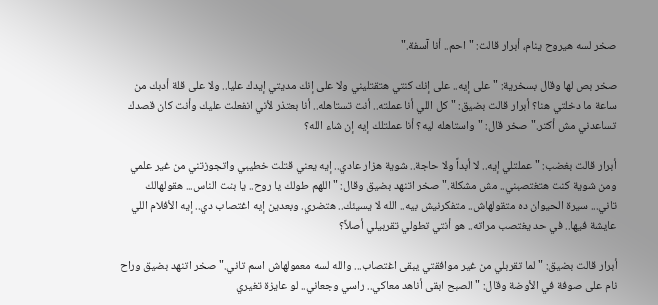صخر لسه هيروح ينام، أبرار قالت: "احم.. أنا آسفة."

صخر بص لها وقال بسخرية: "على إيه.. على إنك كنتي هتقتليني ولا على إنك مديتي إيدك عليا.. ولا على قلة أدبك من ساعة ما دخلتي هنا؟ أبرار قالت بضيق: "كل اللي أنا عملته.. أنت تستاهله.. أنا بعتذر لأني انفعلت عليك وأنت كان قصدك تساعدني مش أكتر." صخر قال: "واستاهله ليه؟ أنا عملتلك إيه إن شاء الله؟

أبرار قالت بغضب: "عملتلي إيه.. لا أبداً ولا حاجة.. شوية هزار عادي.. إيه يعني قتلت خطيبي واتجوزتني من غير علمي ومن شوية كنت هتغتصبني.. مش مشكلة." صخر اتنهد بضيق وقال: "اللهم طولك يا روح.. يا بنت الناس... هقولهالك تاني... سيرة الحيوان ده متقولهاش.. متفكرنيش بيه.. الله لا يسيئك.. هتضري. وبعدين إيه اغتصاب دي.. إيه الأفلام اللي عايشة فيها.. في حد يغتصب مراته.. هو أنتي تطولي تقربيلي أصلاً؟

أبرار قالت بضيق: "لما تقربلي من غير موافقتي يبقى اغتصاب... والله لسه معمولهاش اسم تاني." صخر اتنهد بضيق وراح نام على صوفة في الأوضة وقال: "الصبح ابقى أناهد معاكي.. راسي وجعاني.. لو عايزة تغيري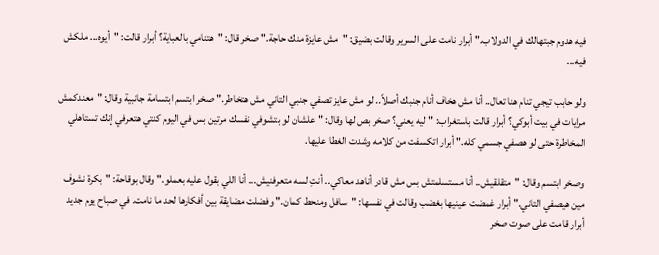فيه هدوم جبتهالك في الدولاب." أبرار نامت على السرير وقالت بضيق: "مش عايزة منك حاجة." صخر قال: "هتنامي بالعباية؟ أبرار قالت: "أيوه... ملكش فيه...

ولو حابب تيجي تنام هنا تعال.. أنا مش هخاف أنام جنبك أصلاً.. لو مش عايز تصفي جنبي التاني مش هتخاطر." صخر ابتسم ابتسامة جانبية وقال: "معندكمش مرايات في بيت أبوكي؟ أبرار قالت باستغراب: "ليه يعني؟ صخر بص لها وقال: "علشان لو بتشوفي نفسك مرتين بس في اليوم كنتي هتعرفي إنك تستاهلي المخاطرة حتى لو هصفي جسمي كله." أبرار اتكسفت من كلامه وشدت الغطا عليها.

وصخر ابتسم وقال: "متقلقيش.. أنا مستسلمتش بس مش قادر أناهد معاكي.. أنتِ لسه متعرفنيش... أنا اللي بقول عليه بعملو." وقال بوقاحة: "بكرة نشوف مين هيصفي التاني." أبرار غمضت عينيها بغضب وقالت في نفسها: "سافل ومنحط كمان." وفضلت مضايقة بين أفكارها لحد ما نامت. في صباح يوم جديد أبرار قامت على صوت صخر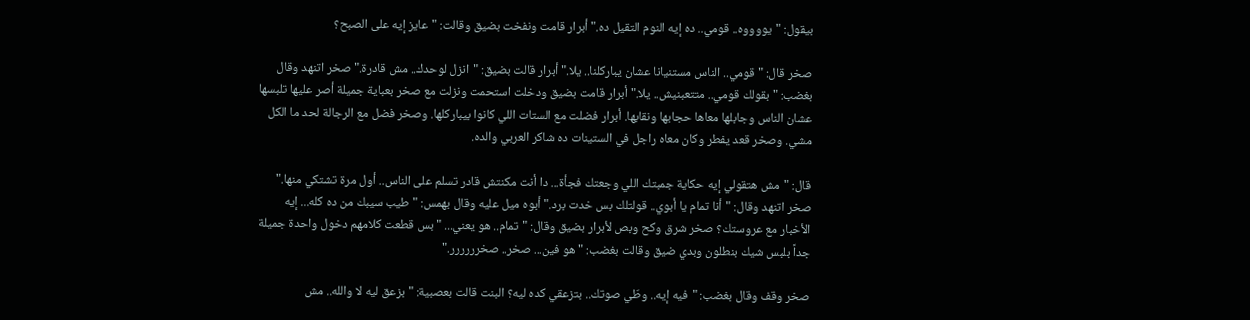بيقول: "يووووه.. قومي.. ده إيه النوم التقيل ده." أبرار قامت ونفخت بضيق وقالت: "عايز إيه على الصبح؟

صخر قال: "قومي.. الناس مستنيانا عشان يباركلنا.. يلا." أبرار قالت بضيق: "انزل لوحدك.. مش قادرة." صخر اتنهد وقال بغضب: "بقولك قومي.. متتعبنيش.. يلا." أبرار قامت بضيق ودخلت استحمت ونزلت مع صخر بعباية جميلة أصر عليها تلبسها عشان الناس وجابلها معاها حجابها ونقابها. أبرار فضلت مع الستات اللي كانوا بيباركلها. وصخر فضل مع الرجالة لحد ما الكل مشي. وصخر قعد يفطر وكان معاه راجل في الستينات ده شاكر العربي والده.

قال: "مش هتقولي إيه حكاية جمبتك اللي وجعتك فجأة... دا أنت مكنتش قادر تسلم على الناس.. أول مرة تشتكي منها." صخر اتنهد وقال: "أنا تمام يا أبوي.. قولتلك بس خدت برد." أبوه ميل عليه وقال بهمس: "طيب سيبك من ده كله... إيه الأخبار مع عروستك؟ صخر شرق وكح وبص لأبرار بضيق وقال: "تمام.. هو يعني... " بس قطعت كلامهم دخول واحدة جميلة جداً بلبس شيك بنطلون وبدي ضيق وقالت بغضب: "هو فين... صخر.. صخرررررر."

صخر وقف وقال بغضب: "فيه إيه.. وطّي صوتك.. بتزعقي كده ليه؟ البنت قالت بعصبية: "بزعق ليه لا والله.. مش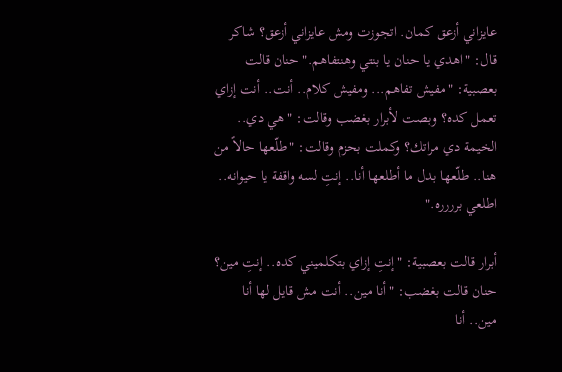عايزاني أزعق كمان. اتجوزت ومش عايزاني أزعق؟ شاكر قال: "اهدي يا حنان يا بنتي وهنتفاهم." حنان قالت بعصبية: "مفيش تفاهم... ومفيش كلام.. أنت.. أنت إزاي تعمل كده؟ وبصت لأبرار بغضب وقالت: "هي دي.. الخيمة دي مراتك؟ وكملت بحزم وقالت: "طلّعها حالاً من هنا.. طلّعها بدل ما أطلعها أنا.. إنتِ لسه واقفة يا حيوانه.. اطلعي برررره."

أبرار قالت بعصبية: "إنتِ إزاي بتكلميني كده.. إنتِ مين؟ حنان قالت بغضب: "أنا مين.. أنت مش قايل لها أنا مين.. أنا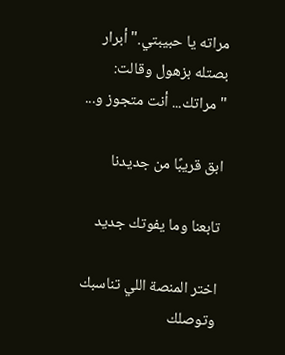مراته يا حبيبتي." أبرار بصتله بزهول وقالت: "مراتك... أنت متجوز و...

ابق قريبًا من جديدنا

تابعنا وما يفوتك جديد

اختر المنصة اللي تناسبك وتوصلك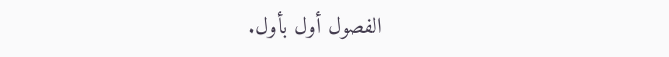الفصول أول بأول.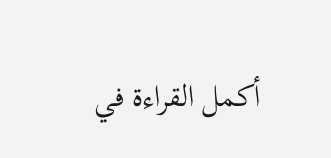أكمل القراءة في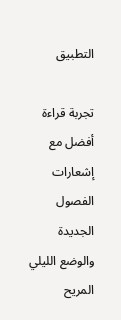التطبيق

تجربة قراءة أفضل مع إشعارات الفصول الجديدة والوضع الليلي المريح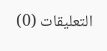التعليقات (0)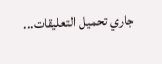جاري تحميل التعليقات...